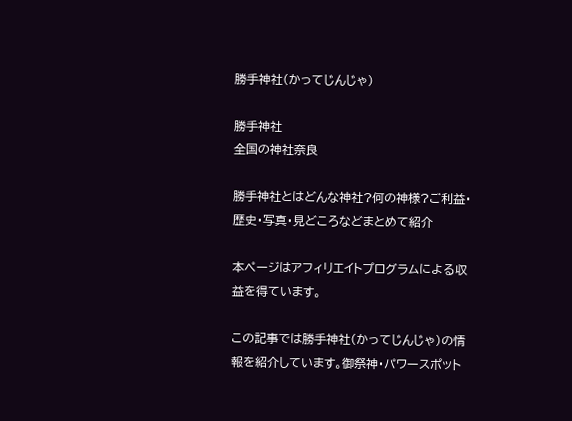勝手神社(かってじんじゃ)

勝手神社
全国の神社奈良

勝手神社とはどんな神社?何の神様?ご利益・歴史・写真・見どころなどまとめて紹介

本ページはアフィリエイトプログラムによる収益を得ています。

この記事では勝手神社(かってじんじゃ)の情報を紹介しています。御祭神・パワースポット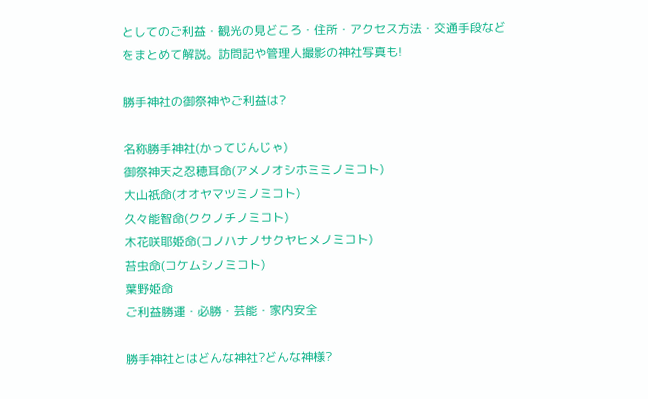としてのご利益・観光の見どころ・住所・アクセス方法・交通手段などをまとめて解説。訪問記や管理人撮影の神社写真も!

勝手神社の御祭神やご利益は?

名称勝手神社(かってじんじゃ)
御祭神天之忍穂耳命(アメノオシホミミノミコト)
大山祇命(オオヤマツミノミコト)
久々能智命(ククノチノミコト)
木花咲耶姫命(コノハナノサクヤヒメノミコト)
苔虫命(コケムシノミコト)
葉野姫命
ご利益勝運・必勝・芸能・家内安全

勝手神社とはどんな神社?どんな神様?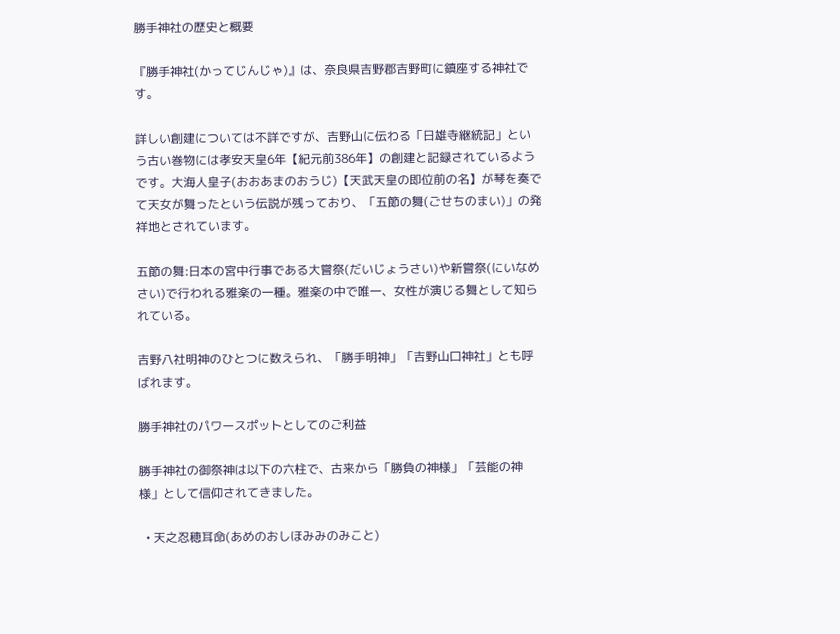勝手神社の歴史と概要

『勝手神社(かってじんじゃ)』は、奈良県吉野郡吉野町に鎮座する神社です。

詳しい創建については不詳ですが、吉野山に伝わる「日雄寺継統記」という古い巻物には孝安天皇6年【紀元前386年】の創建と記録されているようです。大海人皇子(おおあまのおうじ)【天武天皇の即位前の名】が琴を奏でて天女が舞ったという伝説が残っており、「五節の舞(ごせちのまい)」の発祥地とされています。

五節の舞:日本の宮中行事である大嘗祭(だいじょうさい)や新嘗祭(にいなめさい)で行われる雅楽の一種。雅楽の中で唯一、女性が演じる舞として知られている。

吉野八社明神のひとつに数えられ、「勝手明神」「吉野山口神社」とも呼ばれます。

勝手神社のパワースポットとしてのご利益

勝手神社の御祭神は以下の六柱で、古来から「勝負の神様」「芸能の神様」として信仰されてきました。

  • 天之忍穂耳命(あめのおしほみみのみこと)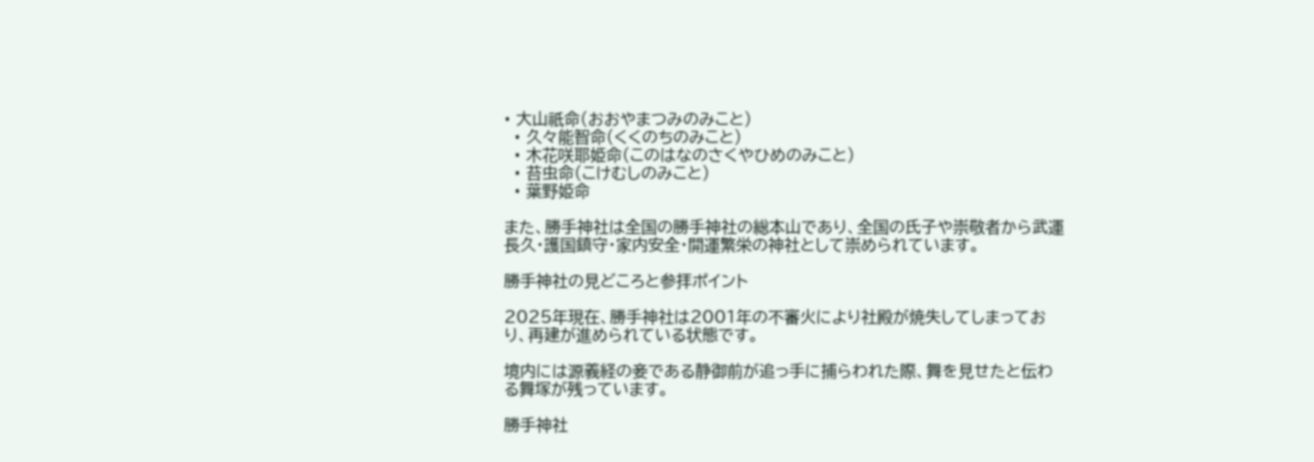• 大山祇命(おおやまつみのみこと)
  • 久々能智命(くくのちのみこと)
  • 木花咲耶姫命(このはなのさくやひめのみこと)
  • 苔虫命(こけむしのみこと)
  • 葉野姫命

また、勝手神社は全国の勝手神社の総本山であり、全国の氏子や崇敬者から武運長久・護国鎮守・家内安全・開運繁栄の神社として崇められています。

勝手神社の見どころと参拝ポイント

2025年現在、勝手神社は2001年の不審火により社殿が焼失してしまっており、再建が進められている状態です。

境内には源義経の妾である静御前が追っ手に捕らわれた際、舞を見せたと伝わる舞塚が残っています。

勝手神社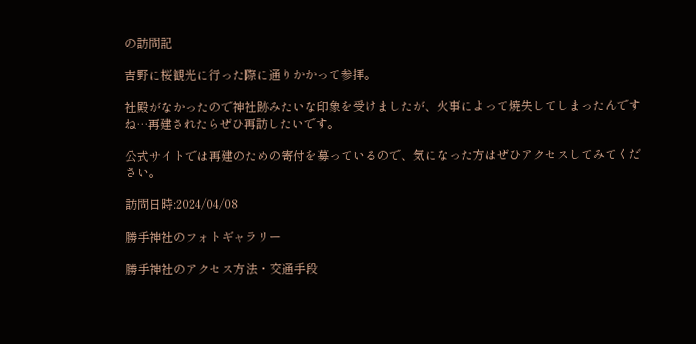の訪問記

吉野に桜観光に行った際に通りかかって参拝。

社殿がなかったので神社跡みたいな印象を受けましたが、火事によって焼失してしまったんですね…再建されたらぜひ再訪したいです。

公式サイトでは再建のための寄付を募っているので、気になった方はぜひアクセスしてみてください。

訪問日時:2024/04/08

勝手神社のフォトギャラリー

勝手神社のアクセス方法・交通手段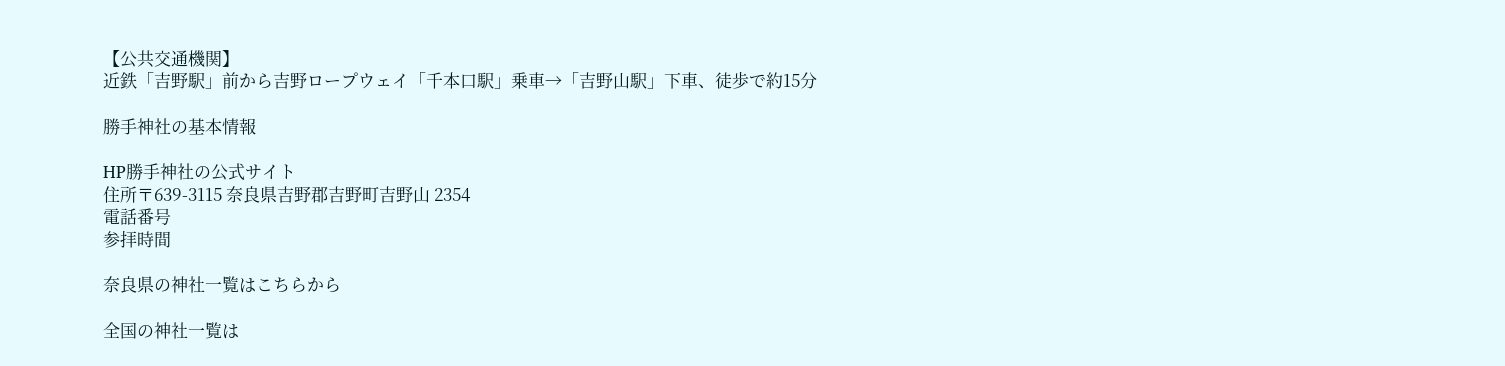【公共交通機関】
近鉄「吉野駅」前から吉野ロープウェイ「千本口駅」乗車→「吉野山駅」下車、徒歩で約15分

勝手神社の基本情報

HP勝手神社の公式サイト
住所〒639-3115 奈良県吉野郡吉野町吉野山 2354
電話番号
参拝時間

奈良県の神社一覧はこちらから

全国の神社一覧は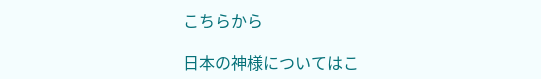こちらから

日本の神様についてはこ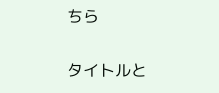ちら

タイトルと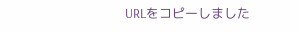URLをコピーしました